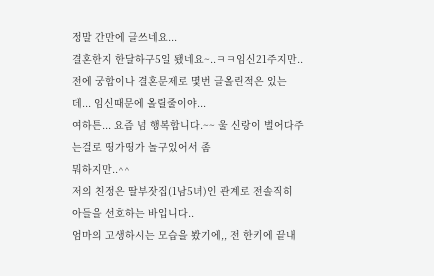정말 간만에 글쓰네요...
결혼한지 한달하구5일 됐네요~..ㅋㅋ임신21주지만..
전에 궁합이나 결혼문제로 몇번 글올린적은 있는데... 임신때문에 올릴줄이야...
여하튼... 요즘 넘 행복합니다.~~ 울 신랑이 벌어다주는걸로 띵가띵가 놀구있어서 좀
뭐하지만..^^
저의 친정은 딸부잣집(1남5녀)인 관계로 전솔직히 아들을 선호하는 바입니다..
엄마의 고생하시는 모습을 봤기에,, 전 한키에 끝내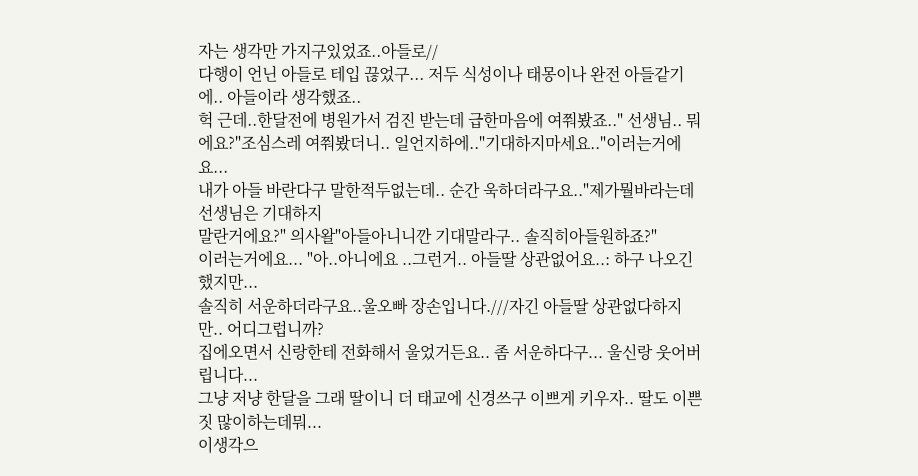자는 생각만 가지구있었죠..아들로//
다행이 언닌 아들로 테입 끊었구... 저두 식성이나 태몽이나 완전 아들같기에.. 아들이라 생각했죠..
헉 근데..한달전에 병원가서 검진 받는데 급한마음에 여쭤봤죠.." 선생님.. 뭐에요?"조심스레 여쭤봤더니.. 일언지하에.."기대하지마세요.."이러는거에요...
내가 아들 바란다구 말한적두없는데.. 순간 욱하더라구요.."제가뭘바라는데 선생님은 기대하지
말란거에요?" 의사왈"아들아니니깐 기대말라구.. 솔직히아들원하죠?"
이러는거에요... "아..아니에요 ..그런거.. 아들딸 상관없어요..: 하구 나오긴 했지만...
솔직히 서운하더라구요..울오빠 장손입니다.///자긴 아들딸 상관없다하지만.. 어디그럽니까?
집에오면서 신랑한테 전화해서 울었거든요.. 좀 서운하다구... 울신랑 웃어버립니다...
그냥 저냥 한달을 그래 딸이니 더 태교에 신경쓰구 이쁘게 키우자.. 딸도 이쁜짓 많이하는데뭐...
이생각으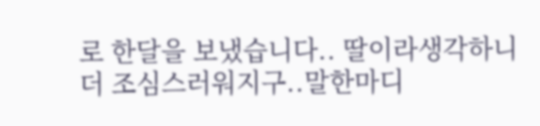로 한달을 보냈습니다.. 딸이라생각하니 더 조심스러워지구..말한마디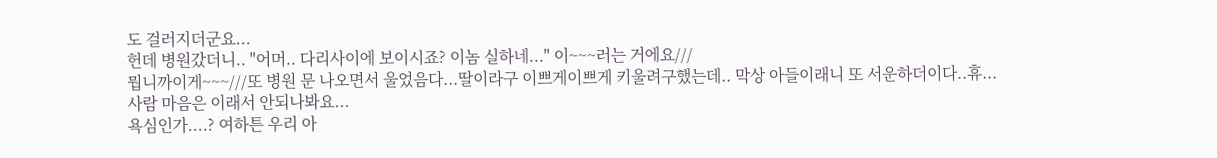도 걸러지더군요...
헌데 병원갔더니.. "어머.. 다리사이에 보이시죠? 이놈 실하네..." 이~~~러는 거에요///
뭡니까이게~~~///또 병원 문 나오면서 울었음다...딸이라구 이쁘게이쁘게 키울려구했는데.. 막상 아들이래니 또 서운하더이다..휴...
사람 마음은 이래서 안되나봐요...
욕심인가....? 여하튼 우리 아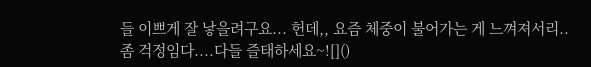들 이쁘게 잘 낳을려구요... 헌데,, 요즘 체중이 불어가는 게 느껴져서리..
좀 걱정임다....다들 즐태하세요~![]()